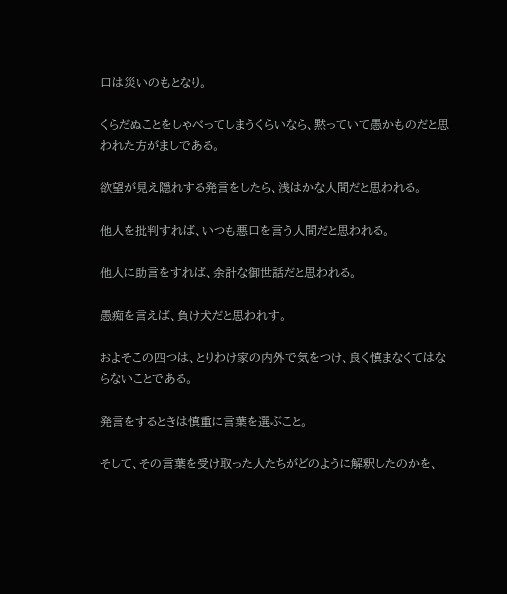口は災いのもとなり。

くらだぬことをしゃべってしまうくらいなら、黙っていて愚かものだと思われた方がましである。

欲望が見え隠れする発言をしたら、浅はかな人間だと思われる。

他人を批判すれば、いつも悪口を言う人間だと思われる。

他人に助言をすれば、余計な御世話だと思われる。

愚痴を言えば、負け犬だと思われす。

およそこの四つは、とりわけ家の内外で気をつけ、良く慎まなくてはならないことである。

発言をするときは慎重に言葉を選ぶこと。

そして、その言葉を受け取った人たちがどのように解釈したのかを、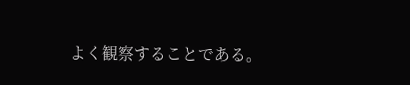よく観察することである。